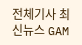전체기사 최신뉴스 GAM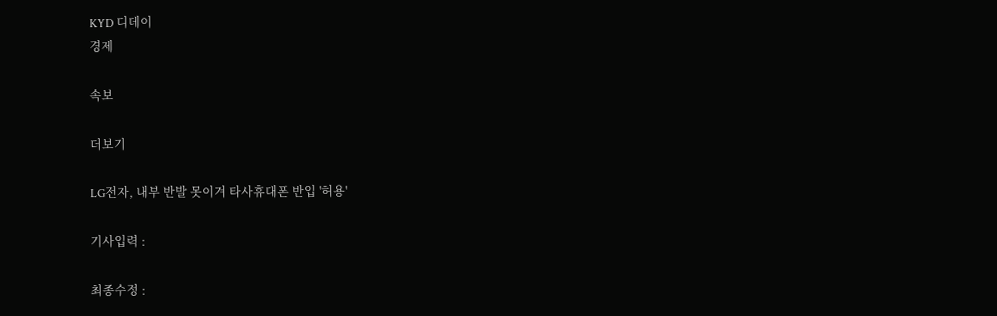KYD 디데이
경제

속보

더보기

LG전자, 내부 반발 못이겨 타사휴대폰 반입 '허용'

기사입력 :

최종수정 :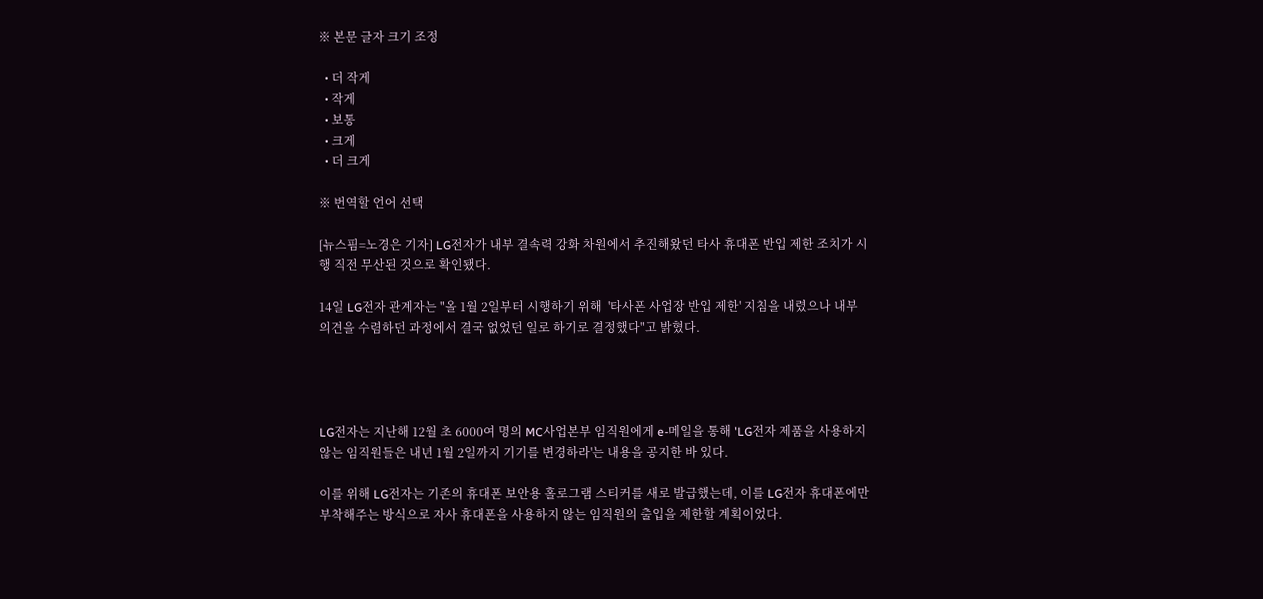※ 본문 글자 크기 조정

  • 더 작게
  • 작게
  • 보통
  • 크게
  • 더 크게

※ 번역할 언어 선택

[뉴스핌=노경은 기자] LG전자가 내부 결속력 강화 차원에서 추진해왔던 타사 휴대폰 반입 제한 조치가 시행 직전 무산된 것으로 확인됐다.

14일 LG전자 관계자는 "올 1월 2일부터 시행하기 위해  '타사폰 사업장 반입 제한' 지침을 내렸으나 내부 의견을 수렴하던 과정에서 결국 없었던 일로 하기로 결정했다"고 밝혔다.




LG전자는 지난해 12월 초 6000여 명의 MC사업본부 임직원에게 e-메일을 통해 'LG전자 제품을 사용하지 않는 임직원들은 내년 1월 2일까지 기기를 변경하라'는 내용을 공지한 바 있다.

이를 위해 LG전자는 기존의 휴대폰 보안용 홀로그램 스티커를 새로 발급했는데, 이를 LG전자 휴대폰에만 부착해주는 방식으로 자사 휴대폰을 사용하지 않는 임직원의 출입을 제한할 계획이었다.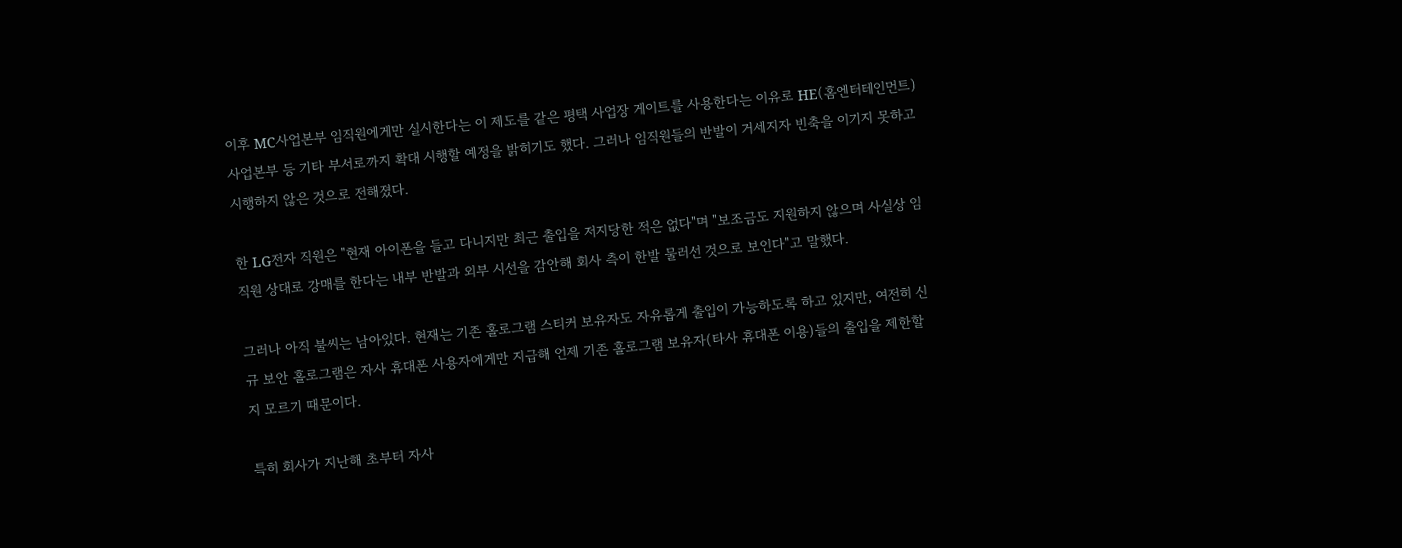이후 MC사업본부 임직원에게만 실시한다는 이 제도를 같은 평택 사업장 게이트를 사용한다는 이유로 HE(홈엔터테인먼트)사업본부 등 기타 부서로까지 확대 시행할 예정을 밝히기도 했다. 그러나 임직원들의 반발이 거세지자 빈축을 이기지 못하고 시행하지 않은 것으로 전해졌다.

한 LG전자 직원은 "현재 아이폰을 들고 다니지만 최근 출입을 저지당한 적은 없다"며 "보조금도 지원하지 않으며 사실상 임직원 상대로 강매를 한다는 내부 반발과 외부 시선을 감안해 회사 측이 한발 물러선 것으로 보인다"고 말했다.

그러나 아직 불씨는 남아있다. 현재는 기존 홀로그램 스티커 보유자도 자유롭게 출입이 가능하도록 하고 있지만, 여전히 신규 보안 홀로그램은 자사 휴대폰 사용자에게만 지급해 언제 기존 홀로그램 보유자(타사 휴대폰 이용)들의 출입을 제한할 지 모르기 때문이다.

특히 회사가 지난해 초부터 자사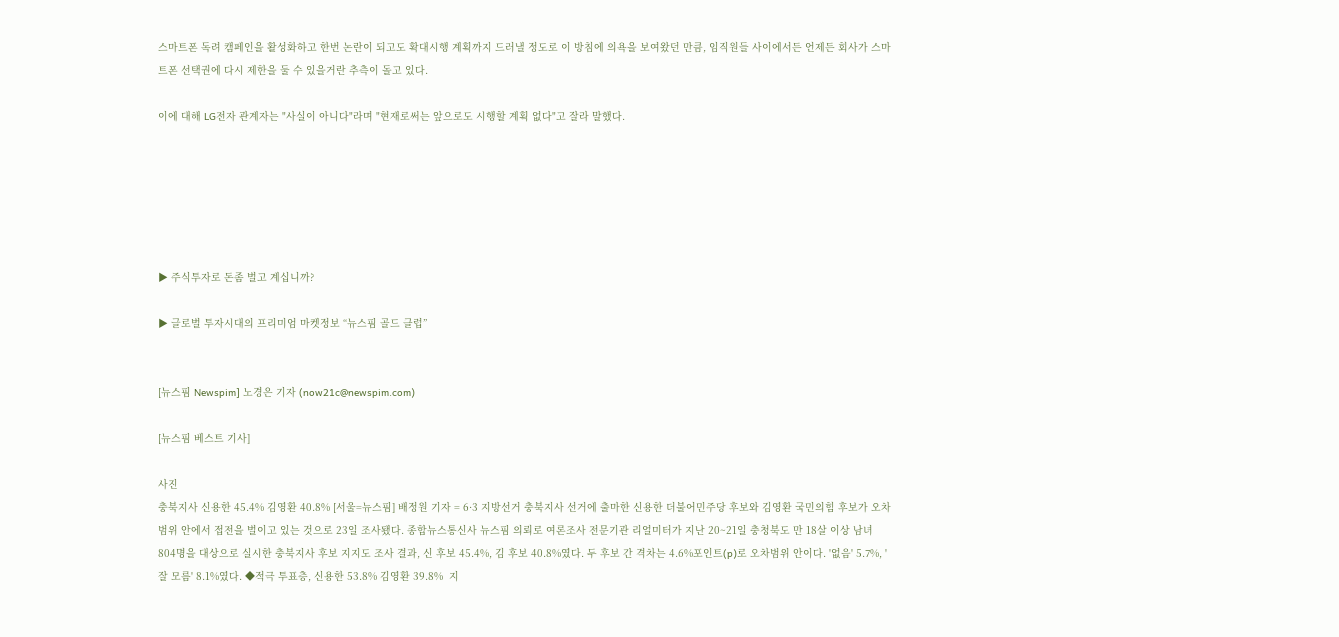스마트폰 독려 캠페인을 활성화하고 한번 논란이 되고도 확대시행 계획까지 드러낼 정도로 이 방침에 의욕을 보여왔던 만큼, 임직원들 사이에서든 언제든 회사가 스마트폰 선택권에 다시 제한을 둘 수 있을거란 추측이 돌고 있다.

이에 대해 LG전자 관계자는 "사실이 아니다"라며 "현재로써는 앞으로도 시행할 계획 없다"고 잘라 말했다.






▶ 주식투자로 돈좀 벌고 계십니까?

▶ 글로벌 투자시대의 프리미엄 마켓정보 “뉴스핌 골드 클럽”


[뉴스핌 Newspim] 노경은 기자 (now21c@newspim.com)

[뉴스핌 베스트 기사]

사진
충북지사 신용한 45.4% 김영환 40.8% [서울=뉴스핌] 배정원 기자 = 6·3 지방선거 충북지사 선거에 출마한 신용한 더불어민주당 후보와 김영환 국민의힘 후보가 오차범위 안에서 접전을 벌이고 있는 것으로 23일 조사됐다. 종합뉴스통신사 뉴스핌 의뢰로 여론조사 전문기관 리얼미터가 지난 20~21일 충청북도 만 18살 이상 남녀 804명을 대상으로 실시한 충북지사 후보 지지도 조사 결과, 신 후보 45.4%, 김 후보 40.8%였다. 두 후보 간 격차는 4.6%포인트(p)로 오차범위 안이다. '없음' 5.7%, '잘 모름' 8.1%였다. ◆적극 투표층, 신용한 53.8% 김영환 39.8%  지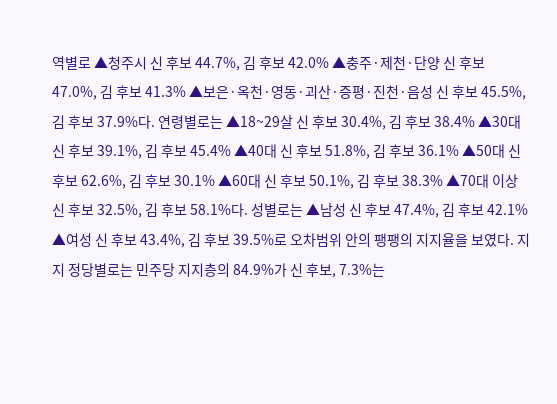역별로 ▲청주시 신 후보 44.7%, 김 후보 42.0% ▲충주·제천·단양 신 후보 47.0%, 김 후보 41.3% ▲보은·옥천·영동·괴산·증평·진천·음성 신 후보 45.5%, 김 후보 37.9%다. 연령별로는 ▲18~29살 신 후보 30.4%, 김 후보 38.4% ▲30대 신 후보 39.1%, 김 후보 45.4% ▲40대 신 후보 51.8%, 김 후보 36.1% ▲50대 신 후보 62.6%, 김 후보 30.1% ▲60대 신 후보 50.1%, 김 후보 38.3% ▲70대 이상 신 후보 32.5%, 김 후보 58.1%다. 성별로는 ▲남성 신 후보 47.4%, 김 후보 42.1% ▲여성 신 후보 43.4%, 김 후보 39.5%로 오차범위 안의 팽팽의 지지율을 보였다. 지지 정당별로는 민주당 지지층의 84.9%가 신 후보, 7.3%는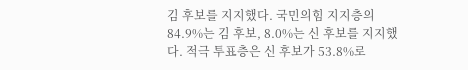김 후보를 지지했다. 국민의힘 지지층의 84.9%는 김 후보, 8.0%는 신 후보를 지지했다. 적극 투표층은 신 후보가 53.8%로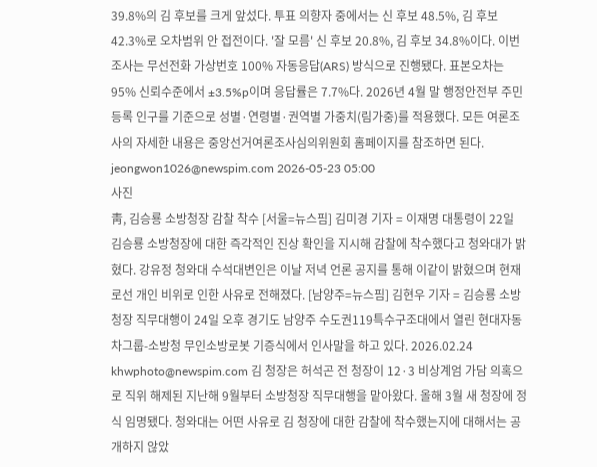39.8%의 김 후보를 크게 앞섰다. 투표 의향자 중에서는 신 후보 48.5%, 김 후보 42.3%로 오차범위 안 접전이다. '잘 모름' 신 후보 20.8%, 김 후보 34.8%이다. 이번 조사는 무선전화 가상번호 100% 자동응답(ARS) 방식으로 진행됐다. 표본오차는 95% 신뢰수준에서 ±3.5%p이며 응답률은 7.7%다. 2026년 4월 말 행정안전부 주민등록 인구를 기준으로 성별·연령별·권역별 가중치(림가중)를 적용했다. 모든 여론조사의 자세한 내용은 중앙선거여론조사심의위원회 홈페이지를 참조하면 된다. jeongwon1026@newspim.com 2026-05-23 05:00
사진
靑, 김승룡 소방청장 감찰 착수 [서울=뉴스핌] 김미경 기자 = 이재명 대통령이 22일 김승룡 소방청장에 대한 즉각적인 진상 확인을 지시해 감찰에 착수했다고 청와대가 밝혔다. 강유정 청와대 수석대변인은 이날 저녁 언론 공지를 통해 이같이 밝혔으며 현재로선 개인 비위로 인한 사유로 전해졌다. [남양주=뉴스핌] 김현우 기자 = 김승룡 소방청장 직무대행이 24일 오후 경기도 남양주 수도권119특수구조대에서 열린 현대자동차그룹-소방청 무인소방로봇 기증식에서 인사말을 하고 있다. 2026.02.24 khwphoto@newspim.com 김 청장은 허석곤 전 청장이 12·3 비상계엄 가담 의혹으로 직위 해제된 지난해 9월부터 소방청장 직무대행을 맡아왔다. 올해 3월 새 청장에 정식 임명됐다. 청와대는 어떤 사유로 김 청장에 대한 감찰에 착수했는지에 대해서는 공개하지 않았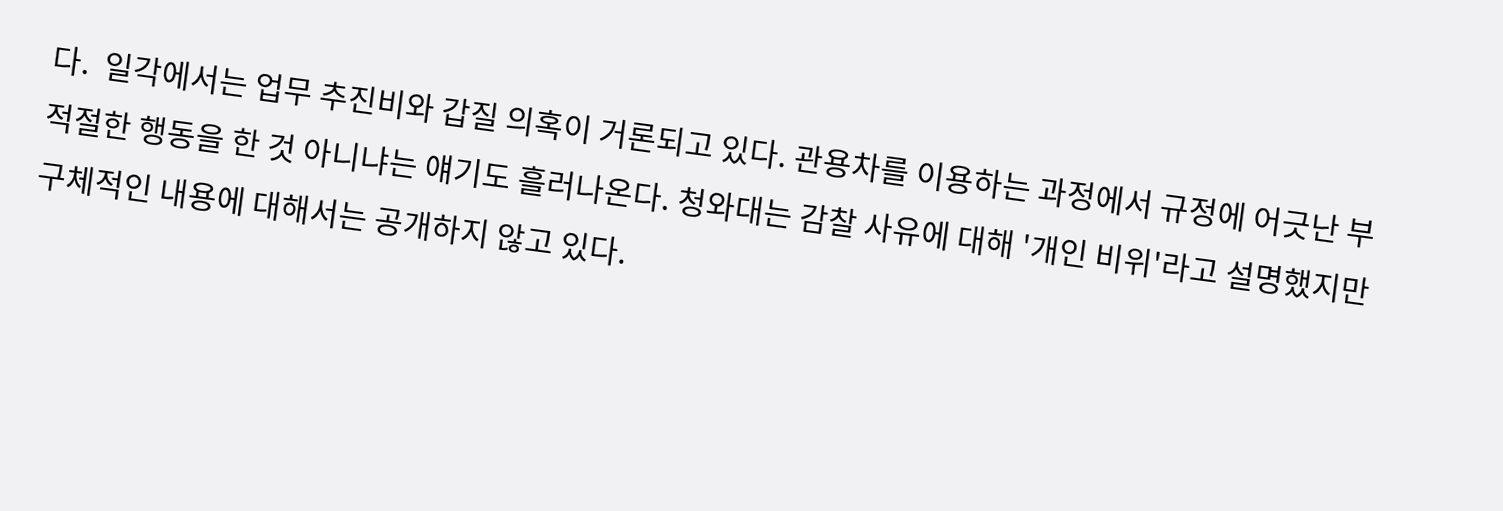다.  일각에서는 업무 추진비와 갑질 의혹이 거론되고 있다. 관용차를 이용하는 과정에서 규정에 어긋난 부적절한 행동을 한 것 아니냐는 얘기도 흘러나온다. 청와대는 감찰 사유에 대해 '개인 비위'라고 설명했지만 구체적인 내용에 대해서는 공개하지 않고 있다.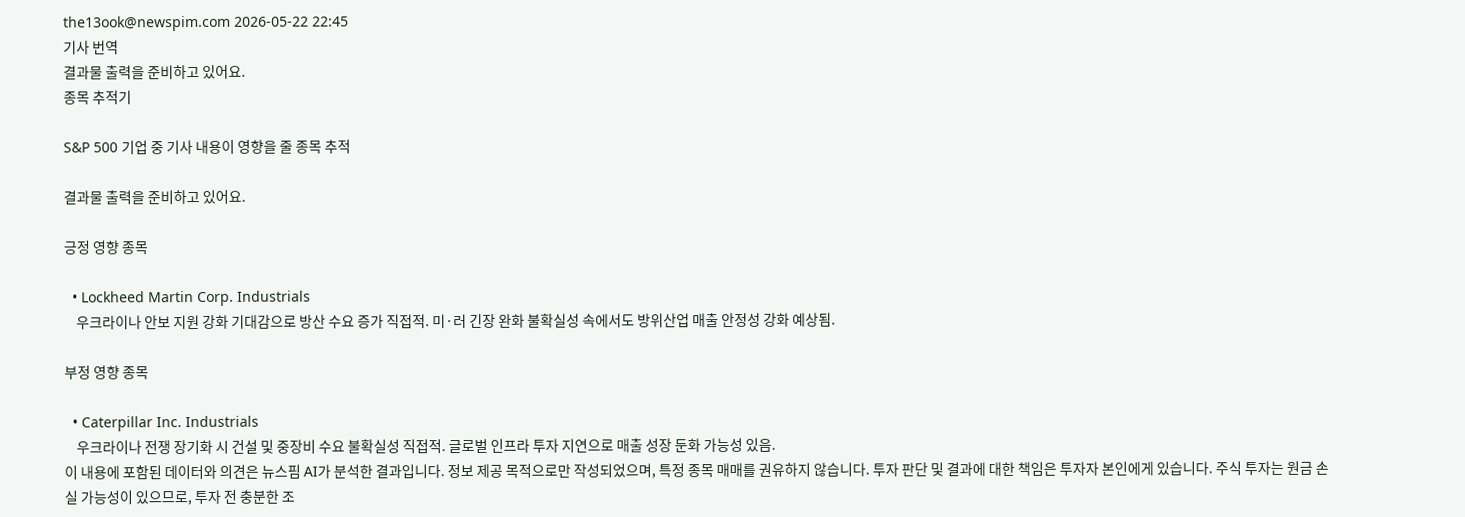the13ook@newspim.com 2026-05-22 22:45
기사 번역
결과물 출력을 준비하고 있어요.
종목 추적기

S&P 500 기업 중 기사 내용이 영향을 줄 종목 추적

결과물 출력을 준비하고 있어요.

긍정 영향 종목

  • Lockheed Martin Corp. Industrials
    우크라이나 안보 지원 강화 기대감으로 방산 수요 증가 직접적. 미·러 긴장 완화 불확실성 속에서도 방위산업 매출 안정성 강화 예상됨.

부정 영향 종목

  • Caterpillar Inc. Industrials
    우크라이나 전쟁 장기화 시 건설 및 중장비 수요 불확실성 직접적. 글로벌 인프라 투자 지연으로 매출 성장 둔화 가능성 있음.
이 내용에 포함된 데이터와 의견은 뉴스핌 AI가 분석한 결과입니다. 정보 제공 목적으로만 작성되었으며, 특정 종목 매매를 권유하지 않습니다. 투자 판단 및 결과에 대한 책임은 투자자 본인에게 있습니다. 주식 투자는 원금 손실 가능성이 있으므로, 투자 전 충분한 조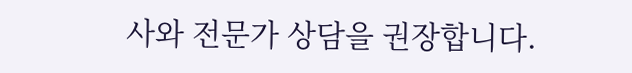사와 전문가 상담을 권장합니다.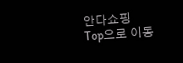안다쇼핑
Top으로 이동